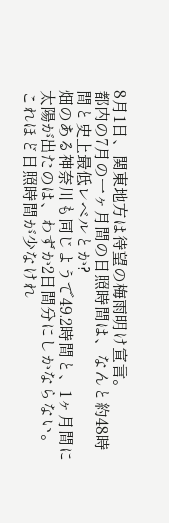8月1日、関東地方は待望の梅雨明け宣言。
都内の7月の一ヶ月間の日照時間は、なんと約48時間と史上最低レベルとか?
畑のある神奈川も同じようで49.2時間と、1ヶ月間に太陽が出たのは、わずか2日間分にしかならない。
これほど日照時間が少なけれ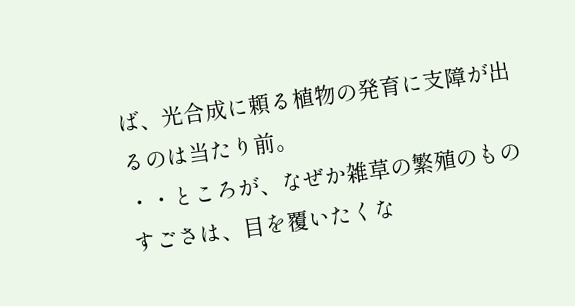ば、光合成に頼る植物の発育に支障が出るのは当たり前。
・・ところが、なぜか雑草の繁殖のものすごさは、目を覆いたくな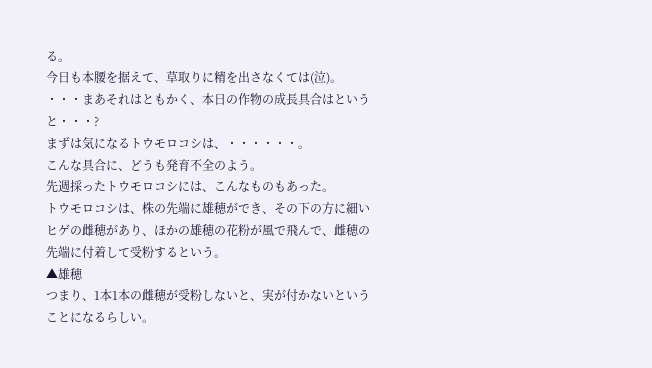る。
今日も本腰を据えて、草取りに精を出さなくては(泣)。
・・・まあそれはともかく、本日の作物の成長具合はというと・・・?
まずは気になるトウモロコシは、・・・・・・。
こんな具合に、どうも発育不全のよう。
先週採ったトウモロコシには、こんなものもあった。
トウモロコシは、株の先端に雄穂ができ、その下の方に細いヒゲの雌穂があり、ほかの雄穂の花粉が風で飛んで、雌穂の先端に付着して受粉するという。
▲雄穂
つまり、1本1本の雌穂が受粉しないと、実が付かないということになるらしい。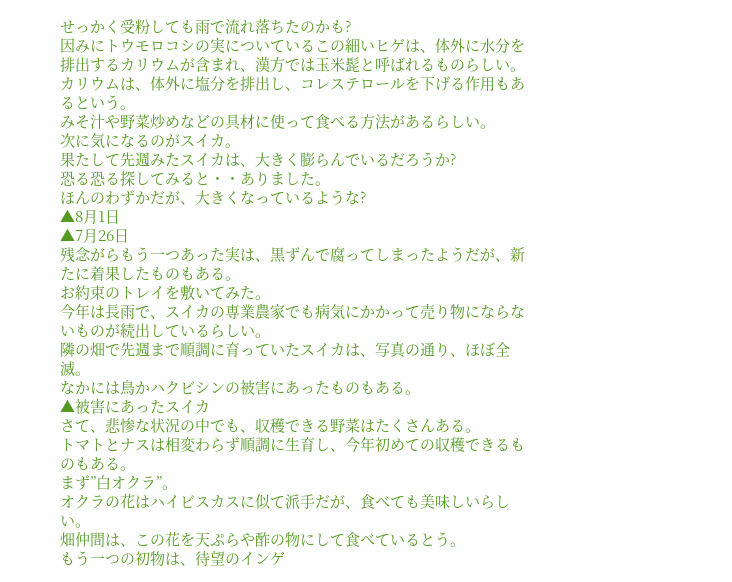せっかく受粉しても雨で流れ落ちたのかも?
因みにトウモロコシの実についているこの細いヒゲは、体外に水分を排出するカリウムが含まれ、漢方では玉米髭と呼ばれるものらしい。
カリウムは、体外に塩分を排出し、コレステロールを下げる作用もあるという。
みそ汁や野菜炒めなどの具材に使って食べる方法があるらしい。
次に気になるのがスイカ。
果たして先週みたスイカは、大きく膨らんでいるだろうか?
恐る恐る探してみると・・ありました。
ほんのわずかだが、大きくなっているような?
▲8月1日
▲7月26日
残念がらもう一つあった実は、黒ずんで腐ってしまったようだが、新たに着果したものもある。
お約束のトレイを敷いてみた。
今年は長雨で、スイカの専業農家でも病気にかかって売り物にならないものが続出しているらしい。
隣の畑で先週まで順調に育っていたスイカは、写真の通り、ほぼ全滅。
なかには鳥かハクビシンの被害にあったものもある。
▲被害にあったスイカ
さて、悲惨な状況の中でも、収穫できる野菜はたくさんある。
トマトとナスは相変わらず順調に生育し、今年初めての収穫できるものもある。
まず”白オクラ”。
オクラの花はハイビスカスに似て派手だが、食べても美味しいらしい。
畑仲間は、この花を天ぷらや酢の物にして食べているとう。
もう一つの初物は、待望のインゲ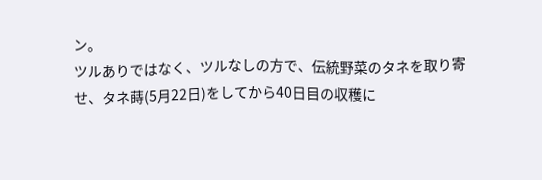ン。
ツルありではなく、ツルなしの方で、伝統野菜のタネを取り寄せ、タネ蒔(5月22日)をしてから40日目の収穫に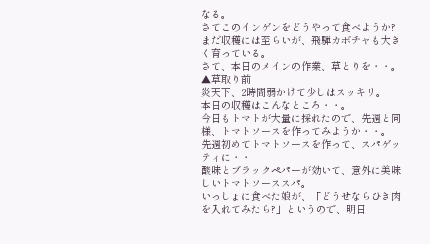なる。
さてこのインゲンをどうやって食べようか?
まだ収穫には至らいが、飛騨カボチャも大きく育っている。
さて、本日のメインの作業、草とりを・・。
▲草取り前
炎天下、2時間弱かけて少しはスッキリ。
本日の収穫はこんなところ・・。
今日もトマトが大量に採れたので、先週と同様、トマトソースを作ってみようか・・。
先週初めてトマトソースを作って、スパゲッティに・・
酸味とブラックペパーが効いて、意外に美味しいトマトソーススパ。
いっしょに食べた娘が、「どうせならひき肉を入れてみたら?」というので、明日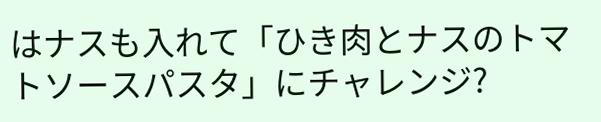はナスも入れて「ひき肉とナスのトマトソースパスタ」にチャレンジ?